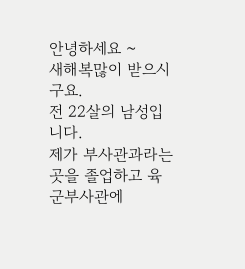안녕하세요 ~
새해복많이 받으시구요.
전 22살의 남성입니다.
제가 부사관과라는 곳을 졸업하고 육군부사관에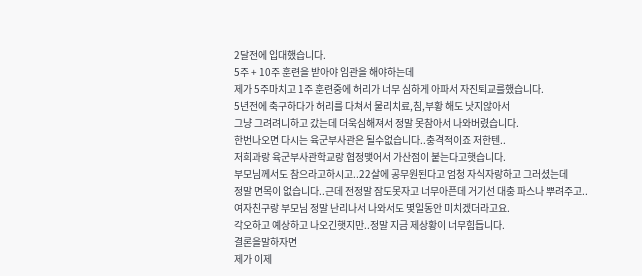2달전에 입대했습니다.
5주 + 10주 훈련을 받아야 임관을 해야하는데
제가 5주마치고 1주 훈련중에 허리가 너무 심하게 아파서 자진퇴교를했습니다.
5년전에 축구하다가 허리를 다쳐서 물리치료,침,부황 해도 낫지않아서
그냥 그려려니하고 갔는데 더욱심해져서 정말 못참아서 나와버렸습니다.
한번나오면 다시는 육군부사관은 될수없습니다..충격적이죠 저한텐..
저희과랑 육군부사관학교랑 협정맺어서 가산점이 붙는다고햇습니다.
부모님께서도 참으라고하시고..22살에 공무원된다고 엄청 자식자랑하고 그러셨는데
정말 면목이 없습니다..근데 전정말 잠도못자고 너무아픈데 거기선 대충 파스나 뿌려주고..
여자친구랑 부모님 정말 난리나서 나와서도 몇일동안 미치겠더라고요.
각오하고 예상하고 나오긴햇지만..정말 지금 제상황이 너무힘듭니다.
결론을말하자면
제가 이제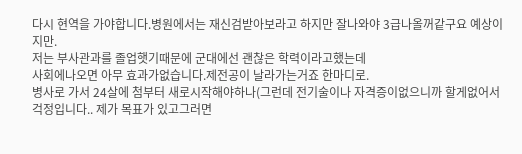다시 현역을 가야합니다.병원에서는 재신검받아보라고 하지만 잘나와야 3급나올꺼같구요 예상이지만.
저는 부사관과를 졸업햇기때문에 군대에선 괜찮은 학력이라고했는데
사회에나오면 아무 효과가없습니다.제전공이 날라가는거죠 한마디로.
병사로 가서 24살에 첨부터 새로시작해야하나(그런데 전기술이나 자격증이없으니까 할게없어서걱정입니다.. 제가 목표가 있고그러면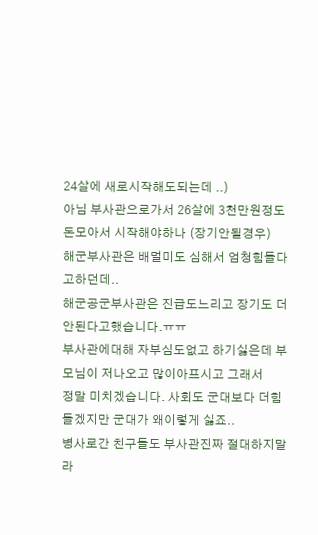24살에 새로시작해도되는데 ..)
아님 부사관으로가서 26살에 3천만원정도돈모아서 시작해야하나 (장기안될경우)
해군부사관은 배멀미도 심해서 엄청힘들다고하던데..
해군공군부사관은 진급도느리고 장기도 더안된다고했습니다.ㅠㅠ
부사관에대해 자부심도없고 하기싫은데 부모님이 저나오고 많이아프시고 그래서
정말 미치겠습니다. 사회도 군대보다 더힘들겠지만 군대가 왜이렇게 싫죠..
병사로간 친구들도 부사관진짜 절대하지말라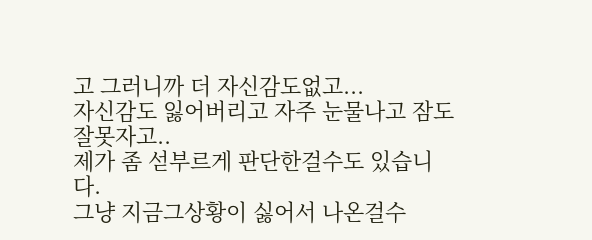고 그러니까 더 자신감도없고...
자신감도 잃어버리고 자주 눈물나고 잠도 잘못자고..
제가 좀 섣부르게 판단한걸수도 있습니다.
그냥 지금그상황이 싫어서 나온걸수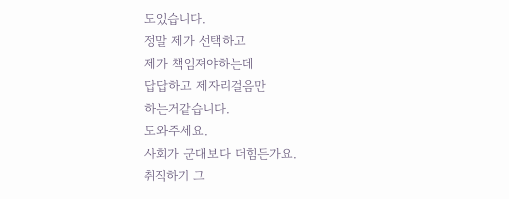도있습니다.
정말 제가 선택하고
제가 책임져야하는데
답답하고 제자리걸음만
하는거같습니다.
도와주세요.
사회가 군대보다 더힘든가요.
취직하기 그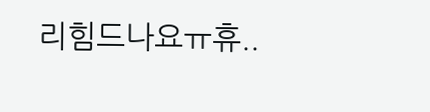리힘드나요ㅠ휴..